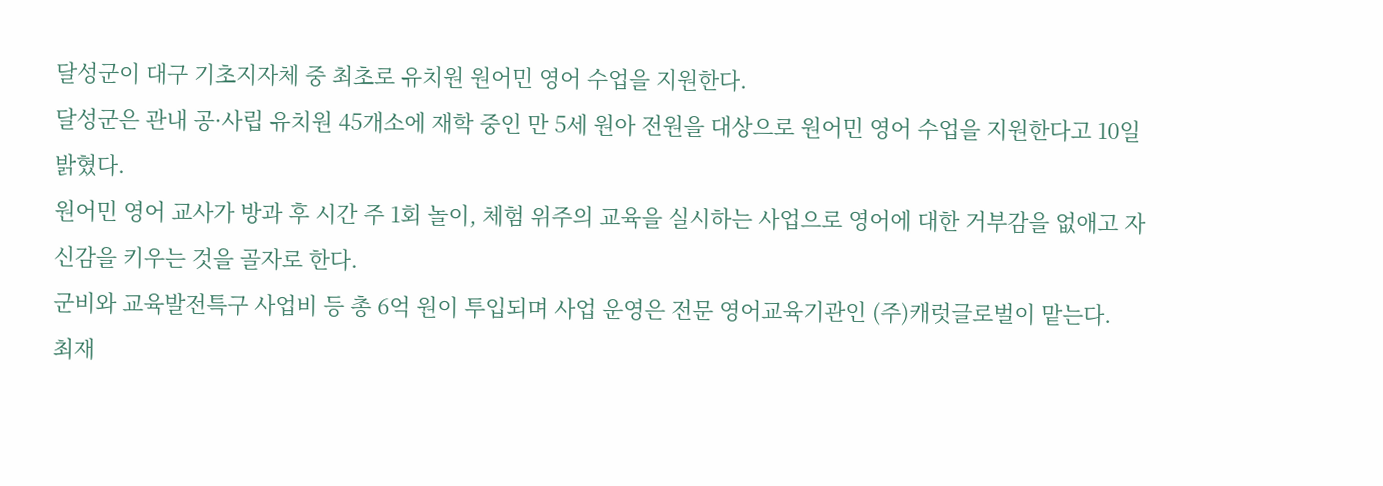달성군이 대구 기초지자체 중 최초로 유치원 원어민 영어 수업을 지원한다.
달성군은 관내 공·사립 유치원 45개소에 재학 중인 만 5세 원아 전원을 대상으로 원어민 영어 수업을 지원한다고 10일 밝혔다.
원어민 영어 교사가 방과 후 시간 주 1회 놀이, 체험 위주의 교육을 실시하는 사업으로 영어에 대한 거부감을 없애고 자신감을 키우는 것을 골자로 한다.
군비와 교육발전특구 사업비 등 총 6억 원이 투입되며 사업 운영은 전문 영어교육기관인 (주)캐럿글로벌이 맡는다.
최재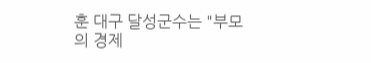훈 대구 달성군수는 "부모의 경제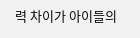력 차이가 아이들의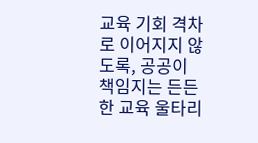교육 기회 격차로 이어지지 않도록, 공공이 책임지는 든든한 교육 울타리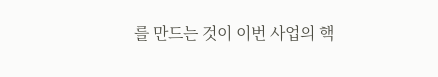를 만드는 것이 이번 사업의 핵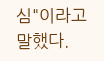심"이라고 말했다.